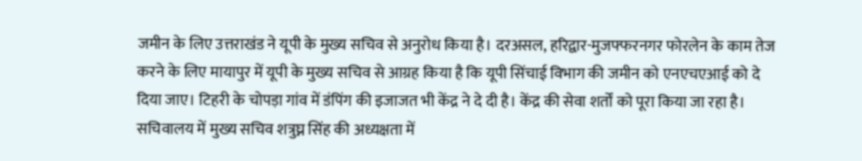जमीन के लिए उत्तराखंड ने यूपी के मुख्य सचिव से अनुरोध किया है। दरअसल, हरिद्वार-मुजफ्फरनगर फोरलेन के काम तेज करने के लिए मायापुर में यूपी के मुख्य सचिव से आग्रह किया है कि यूपी सिंचाई विभाग की जमीन को एनएचएआई को दे दिया जाए। टिहरी के चोपड़ा गांव में डंपिंग की इजाजत भी केंद्र ने दे दी है। केंद्र की सेवा शर्तों को पूरा किया जा रहा है।
सचिवालय में मुख्य सचिव शत्रुघ्न सिंह की अध्यक्षता में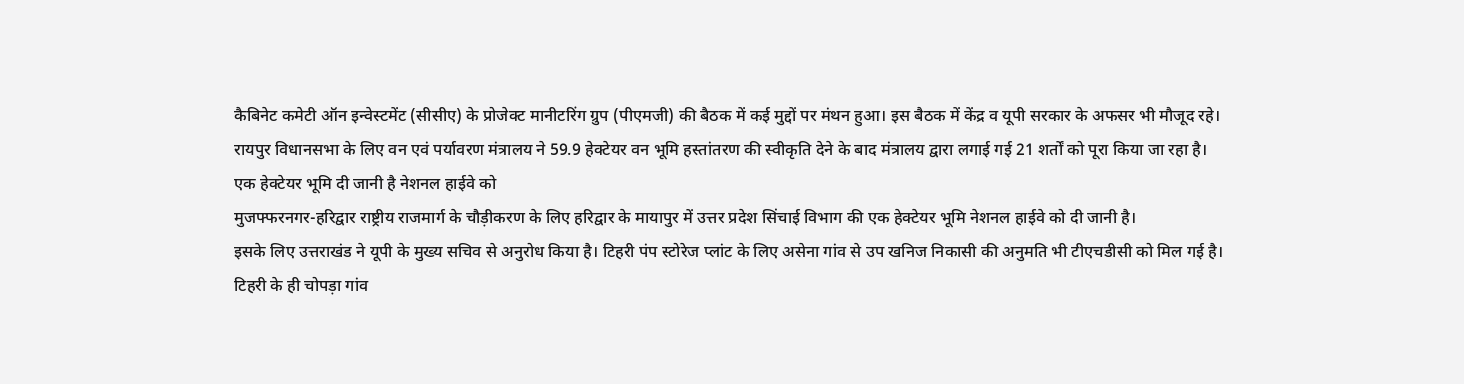कैबिनेट कमेटी ऑन इन्वेस्टमेंट (सीसीए) के प्रोजेक्ट मानीटरिंग ग्रुप (पीएमजी) की बैठक में कई मुद्दों पर मंथन हुआ। इस बैठक में केंद्र व यूपी सरकार के अफसर भी मौजूद रहे।
रायपुर विधानसभा के लिए वन एवं पर्यावरण मंत्रालय ने 59.9 हेक्टेयर वन भूमि हस्तांतरण की स्वीकृति देने के बाद मंत्रालय द्वारा लगाई गई 21 शर्तों को पूरा किया जा रहा है।
एक हेक्टेयर भूमि दी जानी है नेशनल हाईवे को
मुजफ्फरनगर-हरिद्वार राष्ट्रीय राजमार्ग के चौड़ीकरण के लिए हरिद्वार के मायापुर में उत्तर प्रदेश सिंचाई विभाग की एक हेक्टेयर भूमि नेशनल हाईवे को दी जानी है।
इसके लिए उत्तराखंड ने यूपी के मुख्य सचिव से अनुरोध किया है। टिहरी पंप स्टोरेज प्लांट के लिए असेना गांव से उप खनिज निकासी की अनुमति भी टीएचडीसी को मिल गई है।
टिहरी के ही चोपड़ा गांव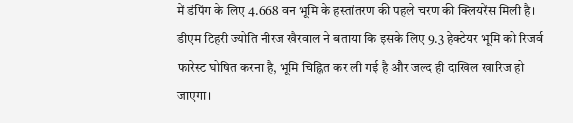में डंपिंग के लिए 4.668 वन भूमि के हस्तांतरण की पहले चरण की क्लियरेंस मिली है। डीएम टिहरी ज्योति नीरज खैरवाल ने बताया कि इसके लिए 9.3 हेक्टेयर भूमि को रिजर्व फारेस्ट घोषित करना है, भूमि चिह्नित कर ली गई है और जल्द ही दाखिल खारिज हो जाएगा।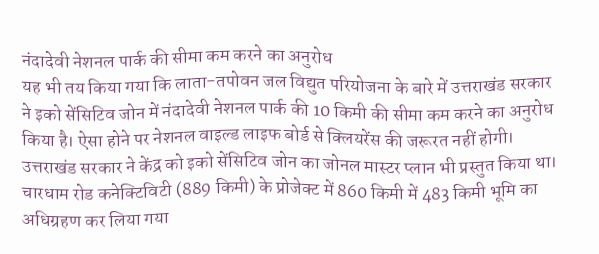नंदादेवी नेशनल पार्क की सीमा कम करने का अनुरोध
यह भी तय किया गया कि लाता-तपोवन जल विद्युत परियोजना के बारे में उत्तराखंड सरकार ने इको सेंसिटिव जोन में नंदादेवी नेशनल पार्क की 10 किमी की सीमा कम करने का अनुरोध किया है। ऐसा होने पर नेशनल वाइल्ड लाइफ बोर्ड से क्लियरेंस की जरूरत नहीं होगी।
उत्तराखंड सरकार ने केंद्र को इको सेंसिटिव जोन का जोनल मास्टर प्लान भी प्रस्तुत किया था। चारधाम रोड कनेक्टिविटी (889 किमी) के प्रोजेक्ट में 860 किमी में 483 किमी भूमि का अधिग्रहण कर लिया गया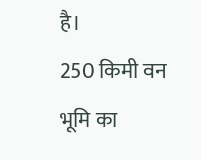है।
250 किमी वन भूमि का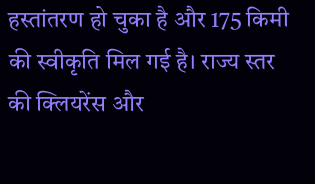हस्तांतरण हो चुका है और 175 किमी की स्वीकृति मिल गई है। राज्य स्तर की क्लियरेंस और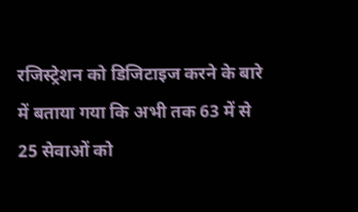रजिस्ट्रेशन को डिजिटाइज करने के बारे में बताया गया कि अभी तक 63 में से 25 सेवाओं को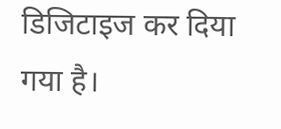डिजिटाइज कर दिया गया है।